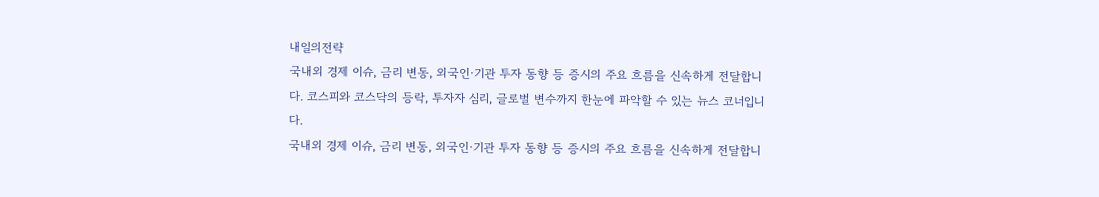내일의전략
국내외 경제 이슈, 금리 변동, 외국인·기관 투자 동향 등 증시의 주요 흐름을 신속하게 전달합니다. 코스피와 코스닥의 등락, 투자자 심리, 글로벌 변수까지 한눈에 파악할 수 있는 뉴스 코너입니다.
국내외 경제 이슈, 금리 변동, 외국인·기관 투자 동향 등 증시의 주요 흐름을 신속하게 전달합니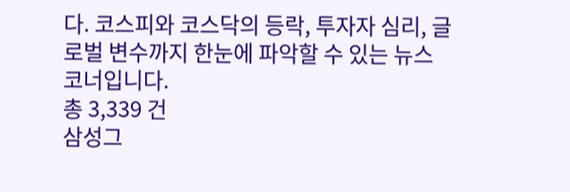다. 코스피와 코스닥의 등락, 투자자 심리, 글로벌 변수까지 한눈에 파악할 수 있는 뉴스 코너입니다.
총 3,339 건
삼성그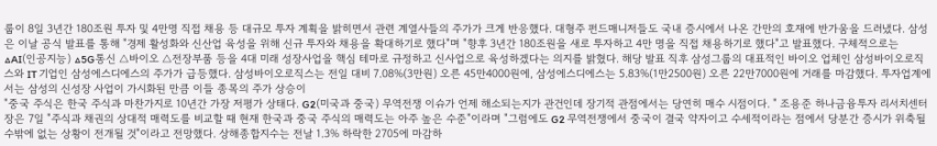룹이 8일 3년간 180조원 투자 및 4만명 직접 채용 등 대규모 투자 계획을 밝히면서 관련 계열사들의 주가가 크게 반응했다. 대형주 펀드매니저들도 국내 증시에서 나온 간만의 호재에 반가움을 드러냈다. 삼성은 이날 공식 발표를 통해 "경제 활성화와 신산업 육성을 위해 신규 투자와 채용을 확대하기로 했다"며 "향후 3년간 180조원을 새로 투자하고 4만 명을 직접 채용하기로 했다"고 발표했다. 구체적으로는 △AI(인공지능) △5G통신 △바이오 △전장부품 등을 4대 미래 성장사업을 핵심 테마로 규정하고 신사업으로 육성하겠다는 의지를 밝혔다. 해당 발표 직후 삼성그룹의 대표적인 바이오 업체인 삼성바이오로직스와 IT 기업인 삼성에스디에스의 주가가 급등했다. 삼성바이오로직스는 전일 대비 7.08%(3만원) 오른 45만4000원에, 삼성에스디에스는 5.83%(1만2500원) 오른 22만7000원에 거래를 마감했다. 투자업계에서는 삼성의 신성장 사업이 가시화된 만큼 이들 종목의 주가 상승이
"중국 주식은 한국 주식과 마찬가지로 10년간 가장 저평가 상태다. G2(미국과 중국) 무역전쟁 이슈가 언제 해소되는지가 관건인데 장기적 관점에서는 당연히 매수 시점이다. " 조용준 하나금융투자 리서치센터장은 7일 "주식과 채권의 상대적 매력도를 비교할 때 현재 한국과 중국 주식의 매력도는 아주 높은 수준"이라며 "그럼에도 G2 무역전쟁에서 중국이 결국 약자이고 수세적이라는 점에서 당분간 증시가 위축될 수밖에 없는 상황이 전개될 것"이라고 전망했다. 상해종합지수는 전날 1.3% 하락한 2705에 마감하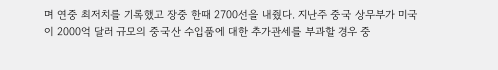며 연중 최저치를 기록했고 장중 한때 2700선을 내줬다. 지난주 중국 상무부가 미국이 2000억 달러 규모의 중국산 수입품에 대한 추가관세를 부과할 경우 중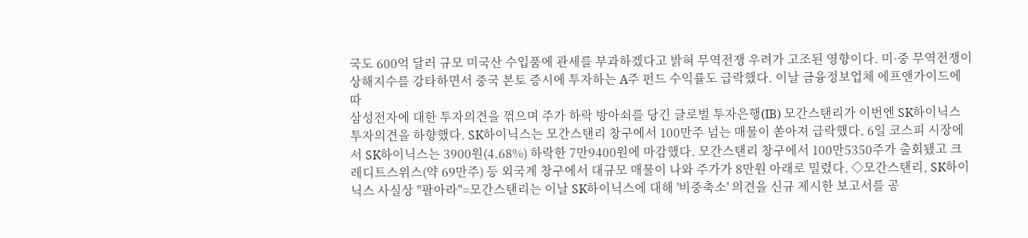국도 600억 달러 규모 미국산 수입품에 관세를 부과하겠다고 밝혀 무역전쟁 우려가 고조된 영향이다. 미·중 무역전쟁이 상해지수를 강타하면서 중국 본토 증시에 투자하는 A주 펀드 수익률도 급락했다. 이날 금융정보업체 에프앤가이드에 따
삼성전자에 대한 투자의견을 꺾으며 주가 하락 방아쇠를 당긴 글로벌 투자은행(IB) 모간스탠리가 이번엔 SK하이닉스 투자의견을 하향했다. SK하이닉스는 모간스탠리 창구에서 100만주 넘는 매물이 쏟아져 급락했다. 6일 코스피 시장에서 SK하이닉스는 3900원(4.68%) 하락한 7만9400원에 마감했다. 모간스탠리 창구에서 100만5350주가 출회됐고 크레디트스위스(약 69만주) 등 외국계 창구에서 대규모 매물이 나와 주가가 8만원 아래로 밀렸다. ◇모간스탠리, SK하이닉스 사실상 "팔아라"=모간스탠리는 이날 SK하이닉스에 대해 '비중축소' 의견을 신규 제시한 보고서를 공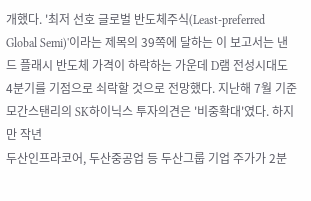개했다. '최저 선호 글로벌 반도체주식(Least-preferred Global Semi)'이라는 제목의 39쪽에 달하는 이 보고서는 낸드 플래시 반도체 가격이 하락하는 가운데 D램 전성시대도 4분기를 기점으로 쇠락할 것으로 전망했다. 지난해 7월 기준 모간스탠리의 SK하이닉스 투자의견은 '비중확대'였다. 하지만 작년
두산인프라코어, 두산중공업 등 두산그룹 기업 주가가 2분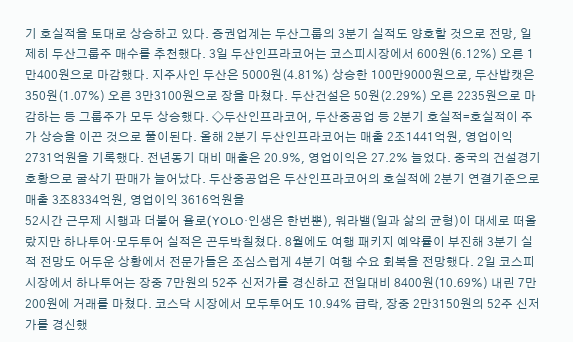기 호실적을 토대로 상승하고 있다. 증권업계는 두산그룹의 3분기 실적도 양호할 것으로 전망, 일제히 두산그룹주 매수를 추천했다. 3일 두산인프라코어는 코스피시장에서 600원(6.12%) 오른 1만400원으로 마감했다. 지주사인 두산은 5000원(4.81%) 상승한 100만9000원으로, 두산밥캣은 350원(1.07%) 오른 3만3100원으로 장을 마쳤다. 두산건설은 50원(2.29%) 오른 2235원으로 마감하는 등 그룹주가 모두 상승했다. ◇두산인프라코어, 두산중공업 등 2분기 호실적=호실적이 주가 상승을 이끈 것으로 풀이된다. 올해 2분기 두산인프라코어는 매출 2조1441억원, 영업이익 2731억원을 기록했다. 전년동기 대비 매출은 20.9%, 영업이익은 27.2% 늘었다. 중국의 건설경기 호황으로 굴삭기 판매가 늘어났다. 두산중공업은 두산인프라코어의 호실적에 2분기 연결기준으로 매출 3조8334억원, 영업이익 3616억원을
52시간 근무제 시행과 더불어 욜로(YOLO·인생은 한번뿐), 워라밸(일과 삶의 균형)이 대세로 떠올랐지만 하나투어·모두투어 실적은 곤두박칠쳤다. 8월에도 여행 패키지 예약률이 부진해 3분기 실적 전망도 어두운 상황에서 전문가들은 조심스럽게 4분기 여행 수요 회복을 전망했다. 2일 코스피 시장에서 하나투어는 장중 7만원의 52주 신저가를 경신하고 전일대비 8400원(10.69%) 내린 7만200원에 거래를 마쳤다. 코스닥 시장에서 모두투어도 10.94% 급락, 장중 2만3150원의 52주 신저가를 경신했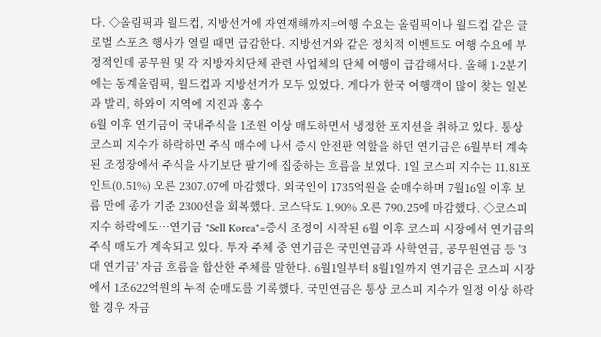다. ◇올림픽과 월드컵, 지방선거에 자연재해까지=여행 수요는 올림픽이나 월드컵 같은 글로벌 스포츠 행사가 열릴 때면 급감한다. 지방선거와 같은 정치적 이벤트도 여행 수요에 부정적인데 공무원 및 각 지방자치단체 관련 사업체의 단체 여행이 급감해서다. 올해 1·2분기에는 동계올림픽, 월드컵과 지방선거가 모두 있었다. 게다가 한국 여행객이 많이 찾는 일본과 발리, 하와이 지역에 지진과 홍수
6월 이후 연기금이 국내주식을 1조원 이상 매도하면서 냉정한 포지션을 취하고 있다. 통상 코스피 지수가 하락하면 주식 매수에 나서 증시 안전판 역할을 하던 연기금은 6월부터 계속된 조정장에서 주식을 사기보단 팔기에 집중하는 흐름을 보였다. 1일 코스피 지수는 11.81포인트(0.51%) 오른 2307.07에 마감했다. 외국인이 1735억원을 순매수하며 7월16일 이후 보름 만에 종가 기준 2300선을 회복했다. 코스닥도 1.90% 오른 790.25에 마감했다. ◇코스피 지수 하락에도…연기금 "Sell Korea"=증시 조정이 시작된 6월 이후 코스피 시장에서 연기금의 주식 매도가 계속되고 있다. 투자 주체 중 연기금은 국민연금과 사학연금, 공무원연금 등 '3대 연기금' 자금 흐름을 합산한 주체를 말한다. 6월1일부터 8월1일까지 연기금은 코스피 시장에서 1조622억원의 누적 순매도를 기록했다. 국민연금은 통상 코스피 지수가 일정 이상 하락할 경우 자금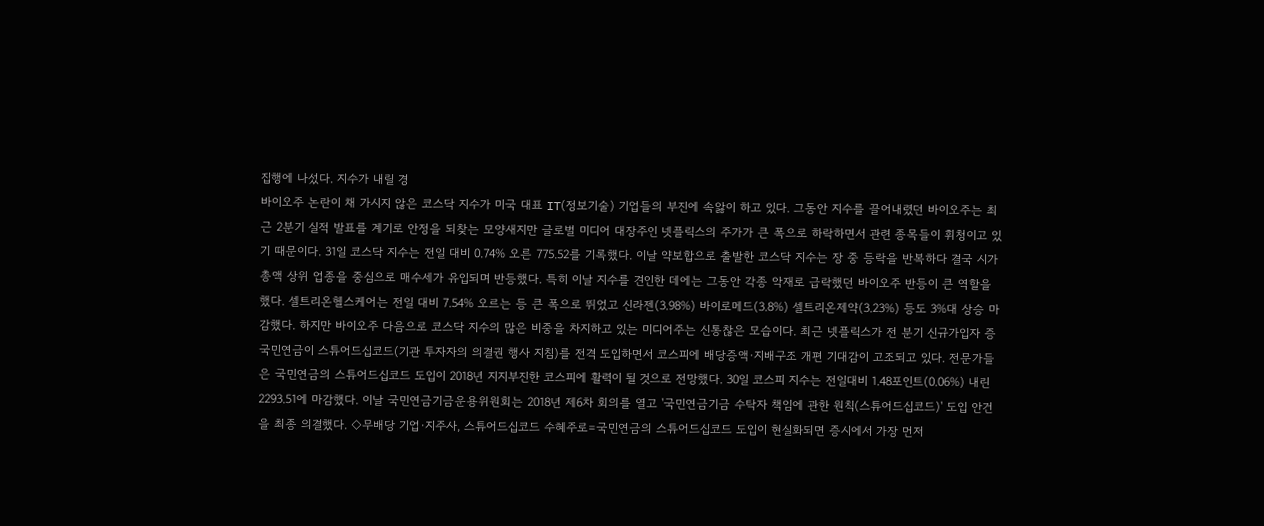집행에 나섰다. 지수가 내릴 경
바이오주 논란이 채 가시지 않은 코스닥 지수가 미국 대표 IT(정보기술) 기업들의 부진에 속앓이 하고 있다. 그동안 지수를 끌어내렸던 바이오주는 최근 2분기 실적 발표를 계기로 안정을 되찾는 모양새지만 글로벌 미디어 대장주인 넷플릭스의 주가가 큰 폭으로 하락하면서 관련 종목들이 휘청이고 있기 때문이다. 31일 코스닥 지수는 전일 대비 0.74% 오른 775.52를 기록했다. 이날 약보합으로 출발한 코스닥 지수는 장 중 등락을 반복하다 결국 시가총액 상위 업종을 중심으로 매수세가 유입되며 반등했다. 특히 이날 지수를 견인한 데에는 그동안 각종 악재로 급락했던 바이오주 반등이 큰 역할을 했다. 셀트리온헬스케어는 전일 대비 7.54% 오르는 등 큰 폭으로 뛰었고 신라젠(3.98%) 바이로메드(3.8%) 셀트리온제약(3.23%) 등도 3%대 상승 마감했다. 하지만 바이오주 다음으로 코스닥 지수의 많은 비중을 차지하고 있는 미디어주는 신통찮은 모습이다. 최근 넷플릭스가 전 분기 신규가입자 증
국민연금이 스튜어드십코드(기관 투자자의 의결권 행사 지침)를 전격 도입하면서 코스피에 배당증액·지배구조 개편 기대감이 고조되고 있다. 전문가들은 국민연금의 스튜어드십코드 도입이 2018년 지지부진한 코스피에 활력이 될 것으로 전망했다. 30일 코스피 지수는 전일대비 1.48포인트(0.06%) 내린 2293.51에 마감했다. 이날 국민연금기금운용위원회는 2018년 제6차 회의를 열고 '국민연금기금 수탁자 책임에 관한 원칙(스튜어드십코드)' 도입 안건을 최종 의결했다. ◇무배당 기업·지주사, 스튜어드십코드 수혜주로=국민연금의 스튜어드십코드 도입이 현실화되면 증시에서 가장 먼저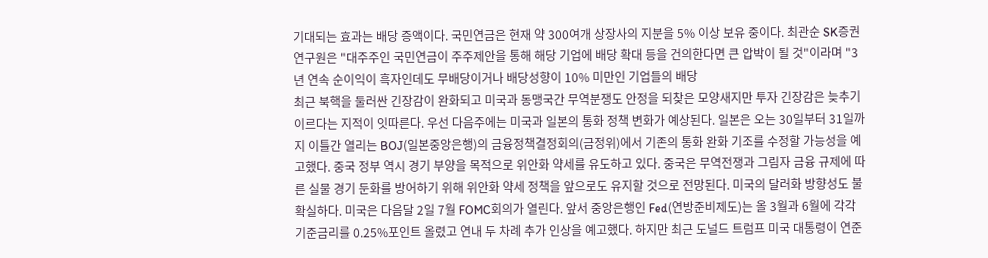기대되는 효과는 배당 증액이다. 국민연금은 현재 약 300여개 상장사의 지분을 5% 이상 보유 중이다. 최관순 SK증권 연구원은 "대주주인 국민연금이 주주제안을 통해 해당 기업에 배당 확대 등을 건의한다면 큰 압박이 될 것"이라며 "3년 연속 순이익이 흑자인데도 무배당이거나 배당성향이 10% 미만인 기업들의 배당
최근 북핵을 둘러싼 긴장감이 완화되고 미국과 동맹국간 무역분쟁도 안정을 되찾은 모양새지만 투자 긴장감은 늦추기 이르다는 지적이 잇따른다. 우선 다음주에는 미국과 일본의 통화 정책 변화가 예상된다. 일본은 오는 30일부터 31일까지 이틀간 열리는 BOJ(일본중앙은행)의 금융정책결정회의(금정위)에서 기존의 통화 완화 기조를 수정할 가능성을 예고했다. 중국 정부 역시 경기 부양을 목적으로 위안화 약세를 유도하고 있다. 중국은 무역전쟁과 그림자 금융 규제에 따른 실물 경기 둔화를 방어하기 위해 위안화 약세 정책을 앞으로도 유지할 것으로 전망된다. 미국의 달러화 방향성도 불확실하다. 미국은 다음달 2일 7월 FOMC회의가 열린다. 앞서 중앙은행인 Fed(연방준비제도)는 올 3월과 6월에 각각 기준금리를 0.25%포인트 올렸고 연내 두 차례 추가 인상을 예고했다. 하지만 최근 도널드 트럼프 미국 대통령이 연준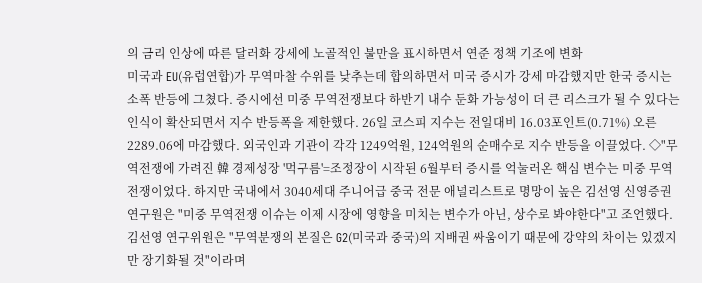의 금리 인상에 따른 달러화 강세에 노골적인 불만을 표시하면서 연준 정책 기조에 변화
미국과 EU(유럽연합)가 무역마찰 수위를 낮추는데 합의하면서 미국 증시가 강세 마감했지만 한국 증시는 소폭 반등에 그쳤다. 증시에선 미중 무역전쟁보다 하반기 내수 둔화 가능성이 더 큰 리스크가 될 수 있다는 인식이 확산되면서 지수 반등폭을 제한했다. 26일 코스피 지수는 전일대비 16.03포인트(0.71%) 오른 2289.06에 마감했다. 외국인과 기관이 각각 1249억원, 124억원의 순매수로 지수 반등을 이끌었다. ◇"무역전쟁에 가려진 韓 경제성장 '먹구름'=조정장이 시작된 6월부터 증시를 억눌러온 핵심 변수는 미중 무역전쟁이었다. 하지만 국내에서 3040세대 주니어급 중국 전문 애널리스트로 명망이 높은 김선영 신영증권 연구원은 "미중 무역전쟁 이슈는 이제 시장에 영향을 미치는 변수가 아닌, 상수로 봐야한다"고 조언했다. 김선영 연구위원은 "무역분쟁의 본질은 G2(미국과 중국)의 지배권 싸움이기 때문에 강약의 차이는 있겠지만 장기화될 것"이라며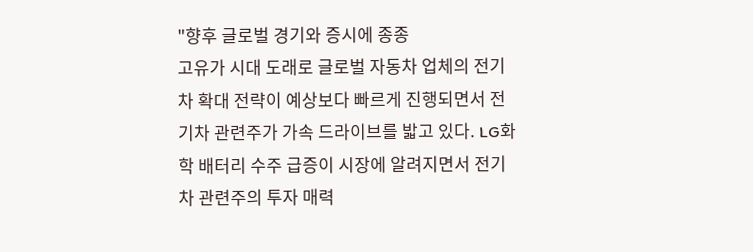"향후 글로벌 경기와 증시에 종종
고유가 시대 도래로 글로벌 자동차 업체의 전기차 확대 전략이 예상보다 빠르게 진행되면서 전기차 관련주가 가속 드라이브를 밟고 있다. LG화학 배터리 수주 급증이 시장에 알려지면서 전기차 관련주의 투자 매력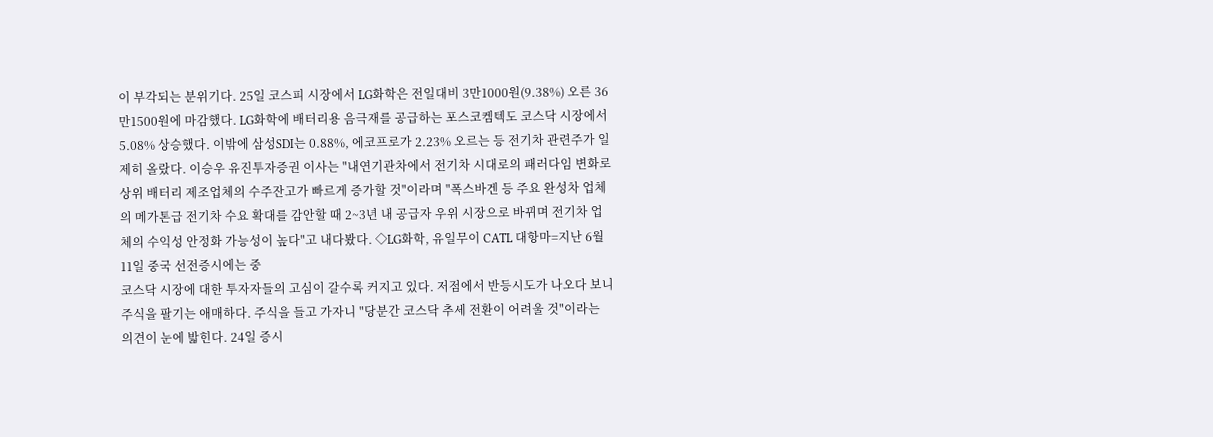이 부각되는 분위기다. 25일 코스피 시장에서 LG화학은 전일대비 3만1000원(9.38%) 오른 36만1500원에 마감했다. LG화학에 배터리용 음극재를 공급하는 포스코켐텍도 코스닥 시장에서 5.08% 상승했다. 이밖에 삼성SDI는 0.88%, 에코프로가 2.23% 오르는 등 전기차 관련주가 일제히 올랐다. 이승우 유진투자증권 이사는 "내연기관차에서 전기차 시대로의 패러다임 변화로 상위 배터리 제조업체의 수주잔고가 빠르게 증가할 것"이라며 "폭스바겐 등 주요 완성차 업체의 메가톤급 전기차 수요 확대를 감안할 때 2~3년 내 공급자 우위 시장으로 바뀌며 전기차 업체의 수익성 안정화 가능성이 높다"고 내다봤다. ◇LG화학, 유일무이 CATL 대항마=지난 6월11일 중국 선전증시에는 중
코스닥 시장에 대한 투자자들의 고심이 갈수록 커지고 있다. 저점에서 반등시도가 나오다 보니 주식을 팔기는 애매하다. 주식을 들고 가자니 "당분간 코스닥 추세 전환이 어려울 것"이라는 의견이 눈에 밟힌다. 24일 증시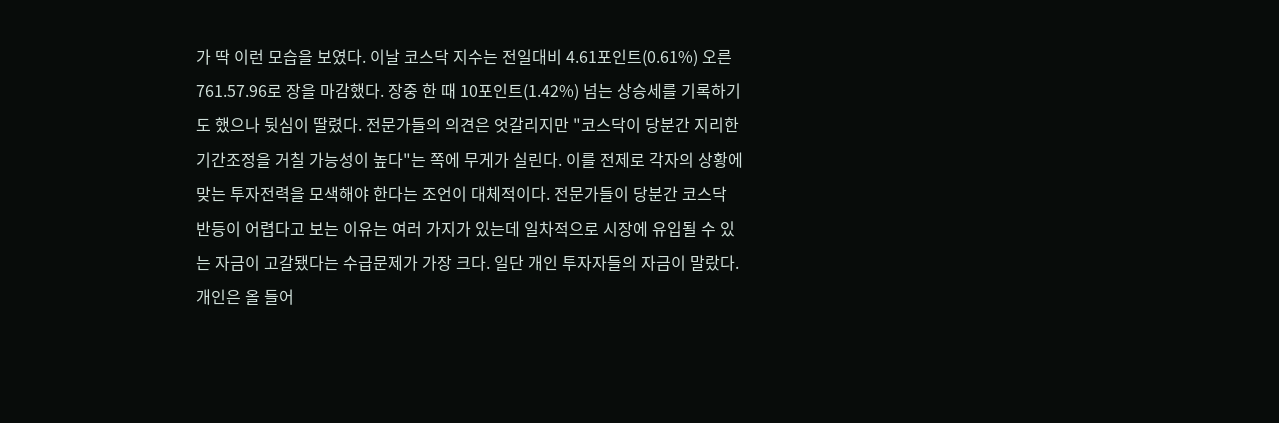가 딱 이런 모습을 보였다. 이날 코스닥 지수는 전일대비 4.61포인트(0.61%) 오른 761.57.96로 장을 마감했다. 장중 한 때 10포인트(1.42%) 넘는 상승세를 기록하기도 했으나 뒷심이 딸렸다. 전문가들의 의견은 엇갈리지만 "코스닥이 당분간 지리한 기간조정을 거칠 가능성이 높다"는 쪽에 무게가 실린다. 이를 전제로 각자의 상황에 맞는 투자전력을 모색해야 한다는 조언이 대체적이다. 전문가들이 당분간 코스닥 반등이 어렵다고 보는 이유는 여러 가지가 있는데 일차적으로 시장에 유입될 수 있는 자금이 고갈됐다는 수급문제가 가장 크다. 일단 개인 투자자들의 자금이 말랐다. 개인은 올 들어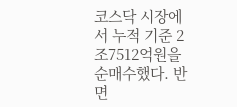코스닥 시장에서 누적 기준 2조7512억원을 순매수했다. 반면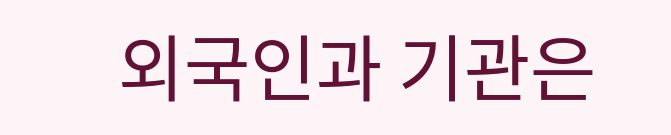외국인과 기관은